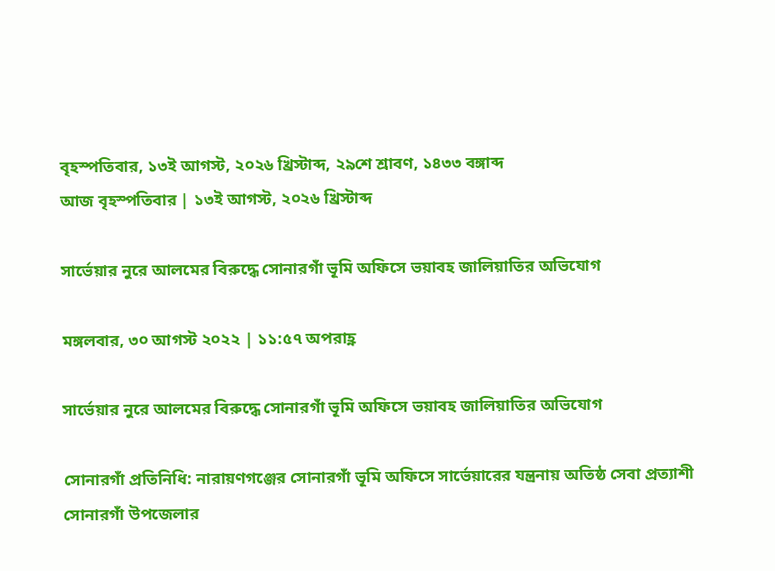বৃহস্পতিবার, ১৩ই আগস্ট, ২০২৬ খ্রিস্টাব্দ, ২৯শে শ্রাবণ, ১৪৩৩ বঙ্গাব্দ
আজ বৃহস্পতিবার | ১৩ই আগস্ট, ২০২৬ খ্রিস্টাব্দ

সার্ভেয়ার নুরে আলমের বিরুদ্ধে সোনারগাঁ ভূমি অফিসে ভয়াবহ জালিয়াতির অভিযোগ

মঙ্গলবার, ৩০ আগস্ট ২০২২ | ১১:৫৭ অপরাহ্ণ

সার্ভেয়ার নুরে আলমের বিরুদ্ধে সোনারগাঁ ভূমি অফিসে ভয়াবহ জালিয়াতির অভিযোগ

সোনারগাঁ প্রতিনিধি: নারায়ণগঞ্জের সোনারগাঁ ভূমি অফিসে সার্ভেয়ারের যন্ত্রনায় অতিষ্ঠ সেবা প্রত্যাশী সোনারগাঁ উপজেলার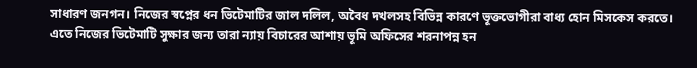সাধারণ জনগন। নিজের স্বপ্নের ধন ভিটেমাটির জাল দলিল, অবৈধ দখলসহ বিভিন্ন কারণে ভূক্তভোগীরা বাধ্য হোন মিসকেস করতে। এতে নিজের ভিটেমাটি সুক্ষার জন্য তারা ন্যায় বিচারের আশায় ভূমি অফিসের শরনাপন্ন হন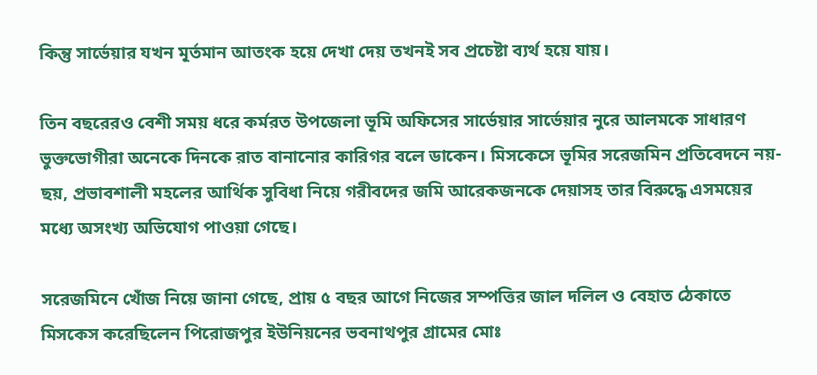কিন্তু সার্ভেয়ার যখন মূর্তমান আতংক হয়ে দেখা দেয় তখনই সব প্রচেষ্টা ব্যর্থ হয়ে যায়।

তিন বছরেরও বেশী সময় ধরে কর্মরত উপজেলা ভূমি অফিসের সার্ভেয়ার সার্ভেয়ার নুরে আলমকে সাধারণ ভুক্তভোগীরা অনেকে দিনকে রাত বানানোর কারিগর বলে ডাকেন। মিসকেসে ভূমির সরেজমিন প্রতিবেদনে নয়-ছয়, প্রভাবশালী মহলের আর্থিক সুবিধা নিয়ে গরীবদের জমি আরেকজনকে দেয়াসহ তার বিরুদ্ধে এসময়ের মধ্যে অসংখ্য অভিযোগ পাওয়া গেছে।

সরেজমিনে খোঁজ নিয়ে জানা গেছে, প্রায় ৫ বছর আগে নিজের সম্পত্তির জাল দলিল ও বেহাত ঠেকাতে মিসকেস করেছিলেন পিরোজপুর ইউনিয়নের ভবনাথপুর গ্রামের মোঃ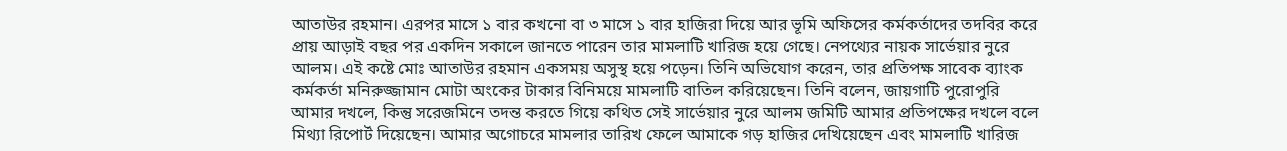আতাউর রহমান। এরপর মাসে ১ বার কখনো বা ৩ মাসে ১ বার হাজিরা দিয়ে আর ভূমি অফিসের কর্মকর্তাদের তদবির করে প্রায় আড়াই বছর পর একদিন সকালে জানতে পারেন তার মামলাটি খারিজ হয়ে গেছে। নেপথ্যের নায়ক সার্ভেয়ার নুরে আলম। এই কষ্টে মোঃ আতাউর রহমান একসময় অসুস্থ হয়ে পড়েন। তিনি অভিযোগ করেন, তার প্রতিপক্ষ সাবেক ব্যাংক কর্মকর্তা মনিরুজ্জামান মোটা অংকের টাকার বিনিময়ে মামলাটি বাতিল করিয়েছেন। তিনি বলেন, জায়গাটি পুরোপুরি আমার দখলে, কিন্তু সরেজমিনে তদন্ত করতে গিয়ে কথিত সেই সার্ভেয়ার নুরে আলম জমিটি আমার প্রতিপক্ষের দখলে বলে মিথ্যা রিপোর্ট দিয়েছেন। আমার অগোচরে মামলার তারিখ ফেলে আমাকে গড় হাজির দেখিয়েছেন এবং মামলাটি খারিজ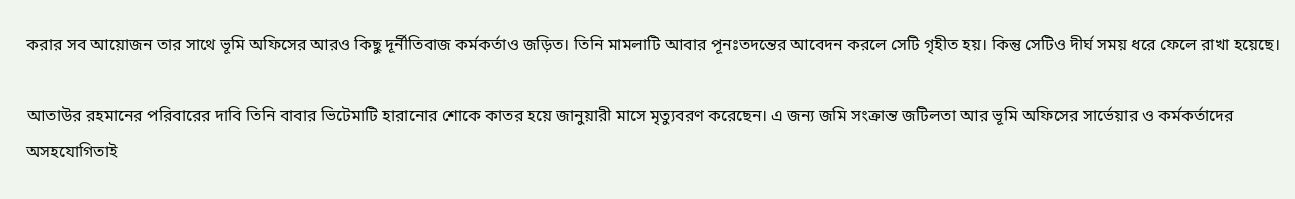করার সব আয়োজন তার সাথে ভূমি অফিসের আরও কিছু দূর্নীতিবাজ কর্মকর্তাও জড়িত। তিনি মামলাটি আবার পূনঃতদন্তের আবেদন করলে সেটি গৃহীত হয়। কিন্তু সেটিও দীর্ঘ সময় ধরে ফেলে রাখা হয়েছে।

আতাউর রহমানের পরিবারের দাবি তিনি বাবার ভিটেমাটি হারানোর শোকে কাতর হয়ে জানুয়ারী মাসে মৃত্যুবরণ করেছেন। এ জন্য জমি সংক্রান্ত জটিলতা আর ভূমি অফিসের সার্ভেয়ার ও কর্মকর্তাদের অসহযোগিতাই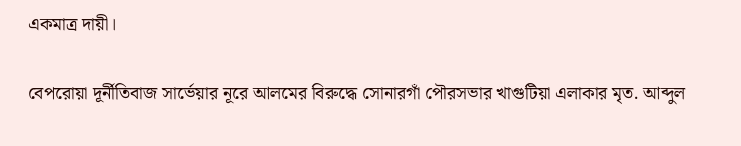একমাত্র দায়ী।

বেপরোয়া দূর্নীতিবাজ সার্ভেয়ার নূরে আলমের বিরুদ্ধে সোনারগাঁ পৌরসভার খাগুটিয়া এলাকার মৃত. আব্দুল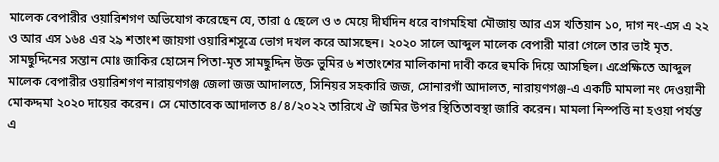মালেক বেপারীর ওয়ারিশগণ অভিযোগ করেছেন যে, তারা ৫ ছেলে ও ৩ মেয়ে দীর্ঘদিন ধরে বাগমহিষা মৌজায় আর এস খতিয়ান ১০, দাগ নং-এস এ ২২ ও আর এস ১৬৪ এর ২৯ শতাংশ জায়গা ওয়ারিশসূত্রে ভোগ দখল করে আসছেন। ২০২০ সালে আব্দুল মালেক বেপারী মারা গেলে তার ভাই মৃত. সামছুদ্দিনের সন্তান মোঃ জাকির হোসেন পিতা-মৃত সামছুদ্দিন উক্ত ভুমির ৬ শতাংশের মালিকানা দাবী করে হুমকি দিয়ে আসছিল। এপ্রেক্ষিতে আব্দুল মালেক বেপারীর ওয়ারিশগণ নারায়ণগঞ্জ জেলা জজ আদালতে, সিনিয়র সহকারি জজ, সোনারগাঁ আদালত, নারায়ণগঞ্জ-এ একটি মামলা নং দেওয়ানী মোকদ্দমা ২০২০ দায়ের করেন। সে মোতাবেক আদালত ৪/৪/২০২২ তারিখে ঐ জমির উপর স্থিতিতাবস্থা জারি করেন। মামলা নিস্পত্তি না হওয়া পর্যন্ত এ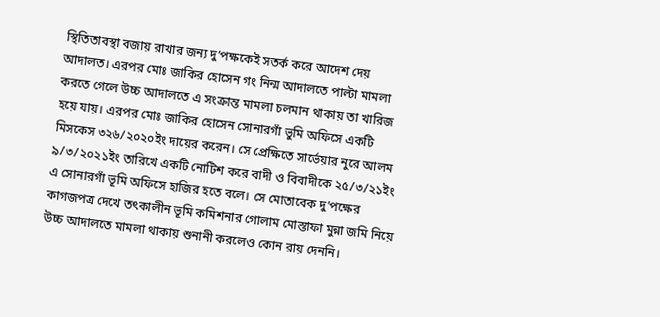স্থিতিতাবস্থা বজায় রাখার জন্য দু’পক্ষকেই সতর্ক করে আদেশ দেয় আদালত। এরপর মোঃ জাকির হোসেন গং নিন্ম আদালতে পাল্টা মামলা করতে গেলে উচ্চ আদালতে এ সংক্রান্ত মামলা চলমান থাকায় তা খারিজ হয়ে যায়। এরপর মোঃ জাকির হোসেন সোনারগাঁ ভুমি অফিসে একটি মিসকেস ৩২৬/২০২০ইং দায়ের করেন। সে প্রেক্ষিতে সার্ভেয়ার নুরে আলম ৯/৩/২০২১ইং তারিখে একটি নোটিশ করে বাদী ও বিবাদীকে ২৫/৩/২১ইং এ সোনারগাঁ ভূমি অফিসে হাজির হতে বলে। সে মোতাবেক দু’পক্ষের কাগজপত্র দেখে তৎকালীন ভূমি কমিশনার গোলাম মোস্তাফা মুন্না জমি নিয়ে উচ্চ আদালতে মামলা থাকায় শুনানী করলেও কোন রায় দেননি।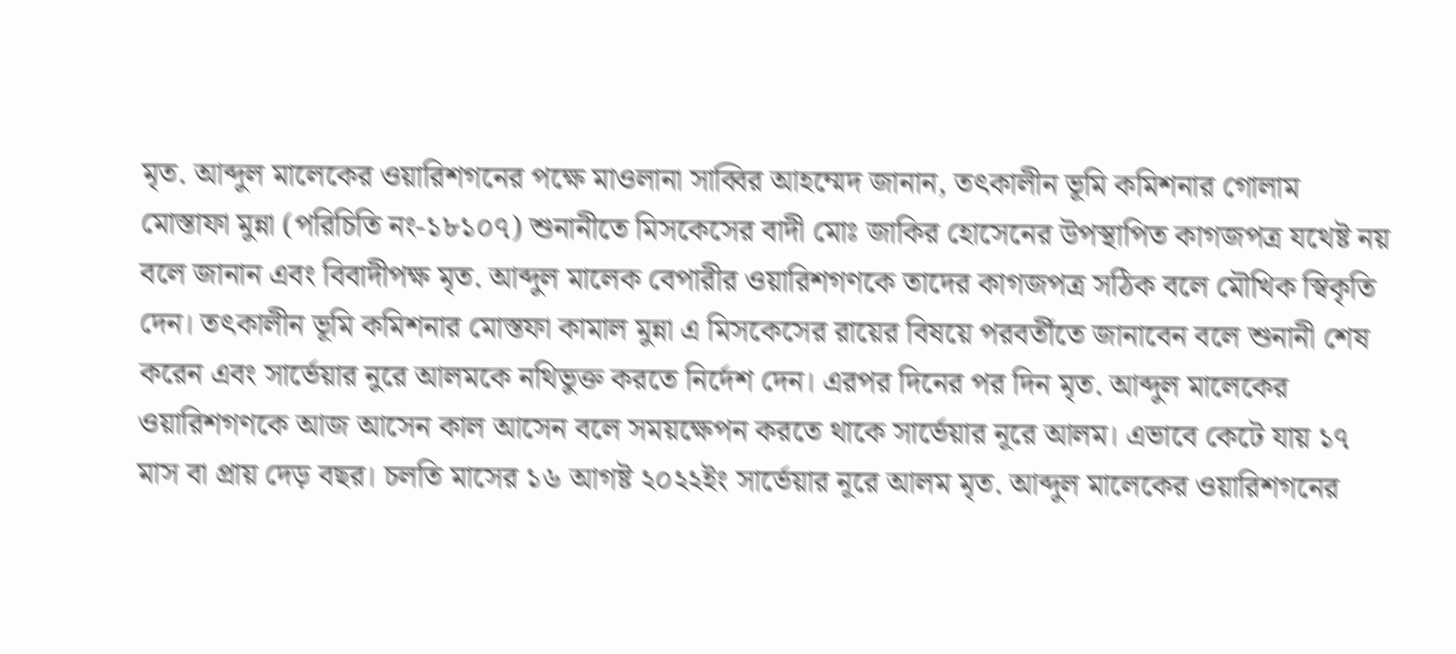মৃত. আব্দুল মালেকের ওয়ারিশগনের পক্ষে মাওলানা সাব্বির আহম্মেদ জানান, তৎকালীন ভূমি কমিশনার গোলাম মোস্তাফা মুন্না (পরিচিতি নং-১৮১০৭) শুনানীতে মিসকেসের বাদী মোঃ জাকির হোসেনের উপস্থাপিত কাগজপত্র যথেষ্ট নয় বলে জানান এবং বিবাদীপক্ষ মৃত. আব্দুল মালেক বেপারীর ওয়ারিশগণকে তাদের কাগজপত্র সঠিক বলে মৌখিক স্বিকৃতি দেন। তৎকালীন ভূমি কমিশনার মোস্তফা কামাল মুন্না এ মিসকেসের রায়ের বিষয়ে পরবর্তীতে জানাবেন বলে শুনানী শেষ করেন এবং সার্ভেয়ার নুরে আলমকে নথিভুক্ত করতে নির্দেশ দেন। এরপর দিনের পর দিন মৃত. আব্দুল মালেকের ওয়ারিশগণকে আজ আসেন কাল আসেন বলে সময়ক্ষেপন করতে থাকে সার্ভেয়ার নূরে আলম। এভাবে কেটে যায় ১৭ মাস বা প্রায় দেড় বছর। চলতি মাসের ১৬ আগষ্ট ২০২২ইং সার্ভেয়ার নূরে আলম মৃত. আব্দুল মালেকের ওয়ারিশগনের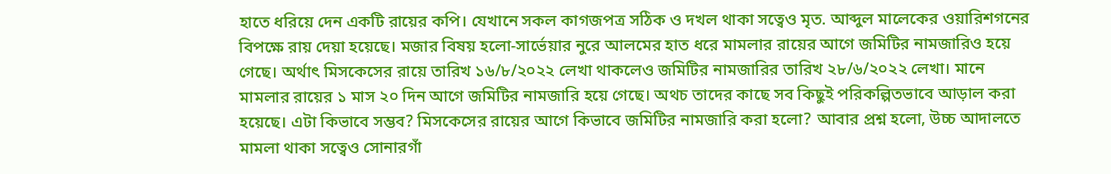হাতে ধরিয়ে দেন একটি রায়ের কপি। যেখানে সকল কাগজপত্র সঠিক ও দখল থাকা সত্বেও মৃত. আব্দুল মালেকের ওয়ারিশগনের বিপক্ষে রায় দেয়া হয়েছে। মজার বিষয় হলো-সার্ভেয়ার নুরে আলমের হাত ধরে মামলার রায়ের আগে জমিটির নামজারিও হয়ে গেছে। অর্থাৎ মিসকেসের রায়ে তারিখ ১৬/৮/২০২২ লেখা থাকলেও জমিটির নামজারির তারিখ ২৮/৬/২০২২ লেখা। মানে মামলার রায়ের ১ মাস ২০ দিন আগে জমিটির নামজারি হয়ে গেছে। অথচ তাদের কাছে সব কিছুই পরিকল্পিতভাবে আড়াল করা হয়েছে। এটা কিভাবে সম্ভব? মিসকেসের রায়ের আগে কিভাবে জমিটির নামজারি করা হলো? আবার প্রশ্ন হলো, উচ্চ আদালতে মামলা থাকা সত্বেও সোনারগাঁ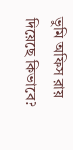ভুমি অফিস রায় দিয়েছে কিভাবে?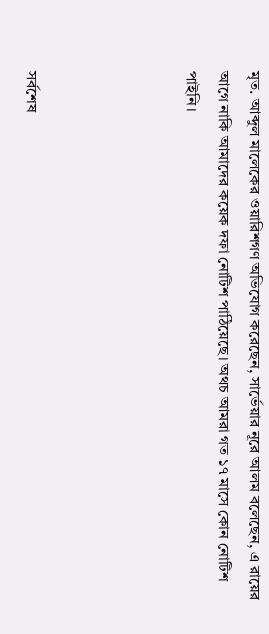মৃত. আব্দুল মালেকের ওয়ারিশগণ অভিযোগ করেছেন, সার্ভেয়ার নূরে আলম বলেছেন, এ রায়ের আগে নাকি আমাদের কয়েক দফা নোটিশ পাঠিয়েছে। অথচ আমরা গত ১৭ মাসে কোন নোটিশ পাইনি।




সর্বশেষ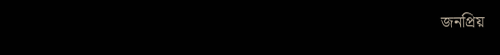জনপ্রিয়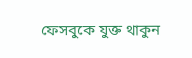ফেসবুকে যুক্ত থাকুন